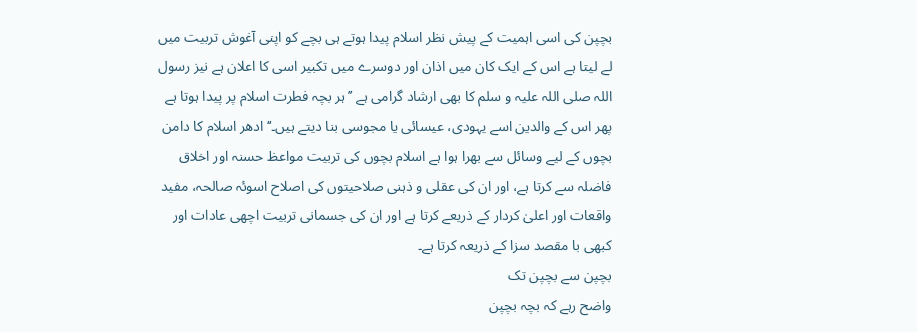بچپن کی اسی اہمیت کے پیش نظر اسلام پیدا ہوتے ہی بچے کو اپنی آغوش تربیت میں لے لیتا ہے اس کے ایک کان میں اذان اور دوسرے میں تکبیر اسی کا اعلان ہے نیز رسول اللہ صلی اللہ علیہ و سلم کا بھی ارشاد گرامی ہے ’’ہر بچہ فطرت اسلام پر پیدا ہوتا ہے پھر اس کے والدین اسے یہودی، عیسائی یا مجوسی بنا دیتے ہیں۔‘‘ ادھر اسلام کا دامن بچوں کے لیے وسائل سے بھرا ہوا ہے اسلام بچوں کی تربیت مواعظ حسنہ اور اخلاق فاضلہ سے کرتا ہے، اور ان کی عقلی و ذہنی صلاحیتوں کی اصلاح اسوئہ صالحہ، مفید واقعات اور اعلیٰ کردار کے ذریعے کرتا ہے اور ان کی جسمانی تربیت اچھی عادات اور کبھی با مقصد سزا کے ذریعہ کرتا ہے۔
بچپن سے بچپن تک
واضح رہے کہ بچہ بچپن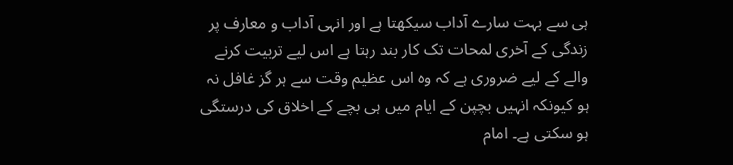ہی سے بہت سارے آداب سیکھتا ہے اور انہی آداب و معارف پر زندگی کے آخری لمحات تک کار بند رہتا ہے اس لیے تربیت کرنے والے کے لیے ضروری ہے کہ وہ اس عظیم وقت سے ہر گز غافل نہ ہو کیونکہ انہیں بچپن کے ایام میں ہی بچے کے اخلاق کی درستگی ہو سکتی ہے۔ امام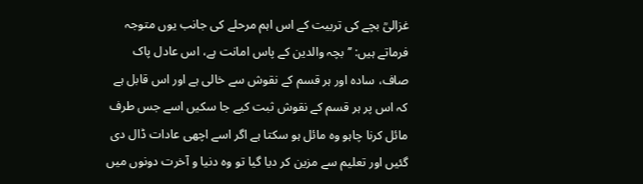غزالیؒ بچے کی تربیت کے اس اہم مرحلے کی جانب یوں متوجہ فرماتے ہیں: ’’بچہ والدین کے پاس امانت ہے، اس عادل پاک صاف، سادہ اور ہر قسم کے نقوش سے خالی ہے اور اس قابل ہے کہ اس پر ہر قسم کے نقوش ثبت کیے جا سکیں اسے جس طرف مائل کرنا چاہو وہ مائل ہو سکتا ہے اگر اسے اچھی عادات ڈال دی گئیں اور تعلیم سے مزین کر دیا گیا تو وہ دنیا و آخرت دونوں میں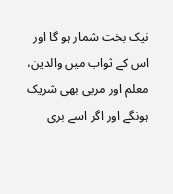نیک بخت شمار ہو گا اور اس کے ثواب میں والدین، معلم اور مربی بھی شریک ہونگے اور اگر اسے بری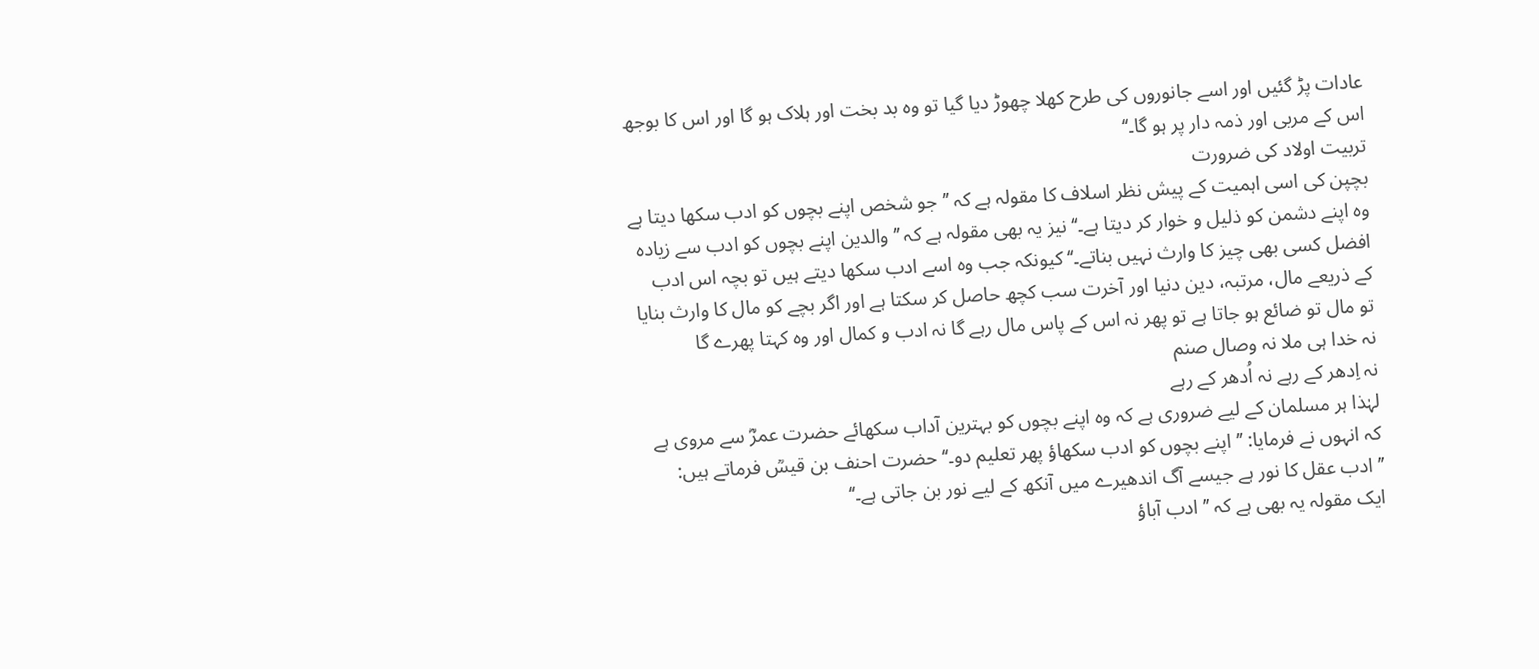عادات پڑ گئیں اور اسے جانوروں کی طرح کھلا چھوڑ دیا گیا تو وہ بد بخت اور ہلاک ہو گا اور اس کا بوجھ اس کے مربی اور ذمہ دار پر ہو گا۔‘‘
تربیت اولاد کی ضرورت
بچپن کی اسی اہمیت کے پیش نظر اسلاف کا مقولہ ہے کہ ’’جو شخص اپنے بچوں کو ادب سکھا دیتا ہے وہ اپنے دشمن کو ذلیل و خوار کر دیتا ہے۔‘‘ نیز یہ بھی مقولہ ہے کہ ’’والدین اپنے بچوں کو ادب سے زیادہ افضل کسی بھی چیز کا وارث نہیں بناتے۔‘‘ کیونکہ جب وہ اسے ادب سکھا دیتے ہیں تو بچہ اس ادب کے ذریعے مال، مرتبہ، دین دنیا اور آخرت سب کچھ حاصل کر سکتا ہے اور اگر بچے کو مال کا وارث بنایا تو مال تو ضائع ہو جاتا ہے تو پھر نہ اس کے پاس مال رہے گا نہ ادب و کمال اور وہ کہتا پھرے گا
نہ خدا ہی ملا نہ وصال صنم
نہ اِدھر کے رہے نہ اُدھر کے رہے
لہٰذا ہر مسلمان کے لیے ضروری ہے کہ وہ اپنے بچوں کو بہترین آداب سکھائے حضرت عمرؓ سے مروی ہے کہ انہوں نے فرمایا: ’’اپنے بچوں کو ادب سکھاؤ پھر تعلیم دو۔‘‘ حضرت احنف بن قیسؒ فرماتے ہیں: ’’ادب عقل کا نور ہے جیسے آگ اندھیرے میں آنکھ کے لیے نور بن جاتی ہے۔‘‘
ایک مقولہ یہ بھی ہے کہ ’’ادب آباؤ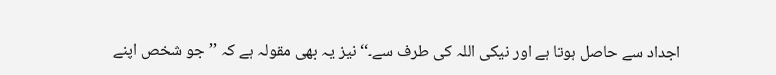اجداد سے حاصل ہوتا ہے اور نیکی اللہ کی طرف سے۔‘‘ نیز یہ بھی مقولہ ہے کہ ’’جو شخص اپنے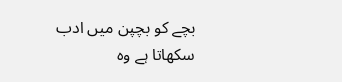بچے کو بچپن میں ادب سکھاتا ہے وہ